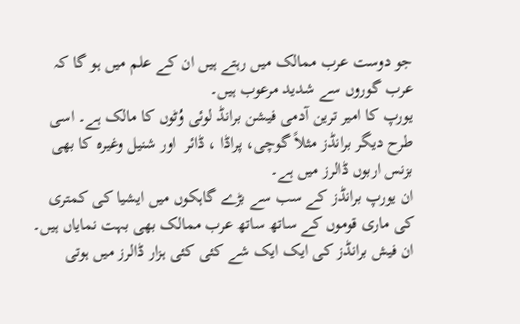جو دوست عرب ممالک میں رہتے ہیں ان کے علم میں ہو گا کہ عرب گوروں سے شدید مرعوب ہیں۔
یورپ کا امیر ترین آدمی فیشن برانڈ لوئی وُٹوں کا مالک ہے۔ اسی طرح دیگر برانڈز مثلاً گوچی، پراڈا ، ڈائر  اور شنیل وغیرہ کا بھی بزنس اربوں ڈالرز میں ہے۔
ان یورپ برانڈز کے سب سے بڑے گاہکوں میں ایشیا کی کمتری کی ماری قوموں کے ساتھ ساتھ عرب ممالک بھی بہت نمایاں ہیں۔
ان فیش برانڈز کی ایک ایک شے کئی کئی ہزار ڈالرز میں ہوتی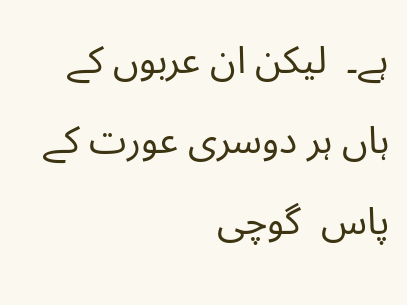ہے۔  لیکن ان عربوں کے ہاں ہر دوسری عورت کے پاس  گوچی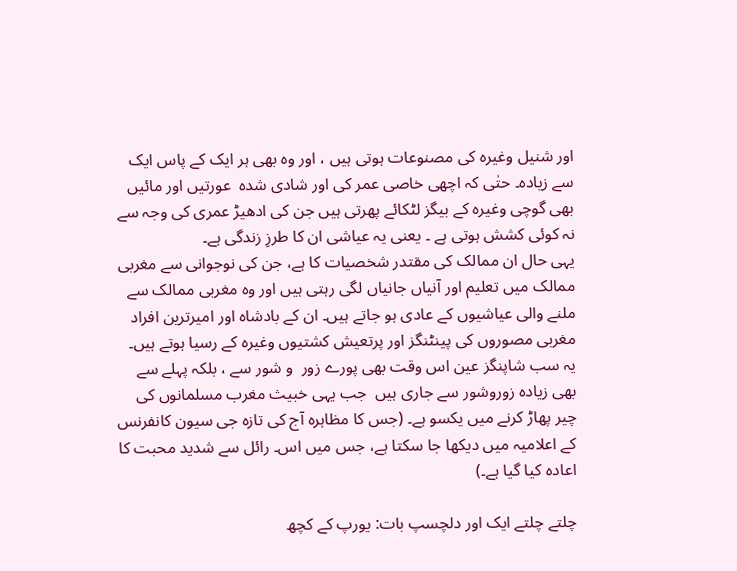اور شنیل وغیرہ کی مصنوعات ہوتی ہیں ، اور وہ بھی ہر ایک کے پاس ایک سے زیادہ۔ حتٰی کہ اچھی خاصی عمر کی اور شادی شدہ  عورتیں اور مائیں  بھی گوچی وغیرہ کے بیگز لٹکائے پھرتی ہیں جن کی ادھیڑ عمری کی وجہ سے نہ کوئی کشش ہوتی ہے ۔ یعنی یہ عیاشی ان کا طرزِ زندگی ہے۔
یہی حال ان ممالک کی مقتدر شخصیات کا ہے، جن کی نوجوانی سے مغربی ممالک میں تعلیم اور آنیاں جانیاں لگی رہتی ہیں اور وہ مغربی ممالک سے ملنے والی عیاشیوں کے عادی ہو جاتے ہیں۔ ان کے بادشاہ اور امیرترین افراد مغربی مصوروں کی پینٹنگز اور پرتعیش کشتیوں وغیرہ کے رسیا ہوتے ہیں۔
یہ سب شاپنگز عین اس وقت بھی پورے زور  و شور سے ، بلکہ پہلے سے بھی زیادہ زوروشور سے جاری ہیں  جب یہی خبیث مغرب مسلمانوں کی چیر پھاڑ کرنے میں یکسو ہے۔ (جس کا مظاہرہ آج کی تازہ جی سیون کانفرنس کے اعلامیہ میں دیکھا جا سکتا ہے، جس میں اس۔ رائل سے شدید محبت کا اعادہ کیا گیا ہے۔)

چلتے چلتے ایک اور دلچسپ بات: یورپ کے کچھ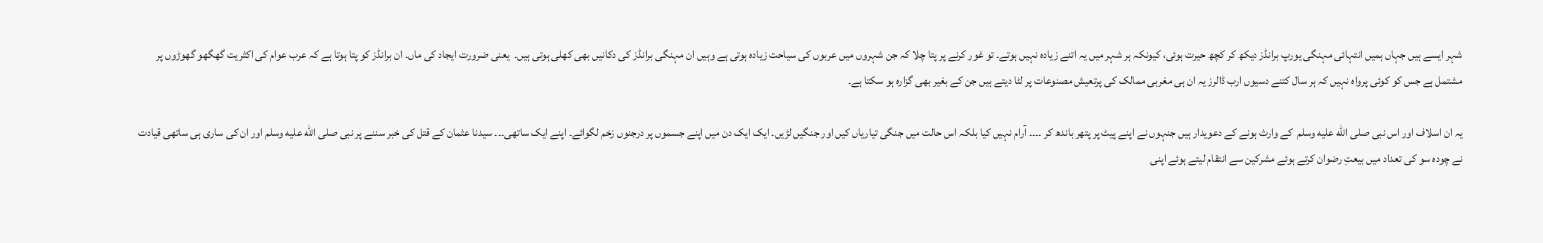شہر ایسے ہیں جہاں ہمیں انتہائی مہنگی یورپ برانڈز دیکھ کر کچھ حیرت ہوئی، کیونکہ ہر شہر میں یہ اتنے زیادہ نہیں ہوتے۔ تو غور کرنے پر پتا چلا کہ جن شہروں میں عربوں کی سیاحت زیادہ ہوتی ہے وہیں ان مہنگی برانڈز کی دکانیں بھی کھلی ہوتی ہیں۔  یعنی ضرورت ایجاد کی ماں۔ ان برانڈز کو پتا ہوتا ہے کہ عرب عوام کی اکثریت گھگھو گھوڑوں پر مشتمل ہے جس کو کوئی پرواہ نہیں کہ ہر سال کتنے دسیوں ارب ڈالرز یہ ان ہی مغربی ممالک کی پرتعیش مصنوعات پر لٹا دیتے ہیں جن کے بغیر بھی گزارہ ہو سکتا ہے۔

یہ ان اسلاف اور اس نبی صلى الله عليه وسلم  کے وارث ہونے کے دعویدار ہیں جنہوں نے اپنے پیٹ پر پتھر باندھ کر ۔۔۔۔ آرام نہیں کیا بلکہ اس حالت میں جنگی تیاریاں کیں اور جنگیں لڑیں۔ ایک ایک دن میں اپنے جسموں پر درجنوں زخم لگوائے۔ اپنے ایک ساتھی۔۔۔ سیدنا عثمان کے قتل کی خبر سننے پر نبی صلى الله عليه وسلم اور ان کی ساری ہی ساتھی قیادت نے چودہ سو کی تعداد میں بیعتِ رضوان کرتے ہوئے مشرکین سے انتقام لیتے ہوئے اپنی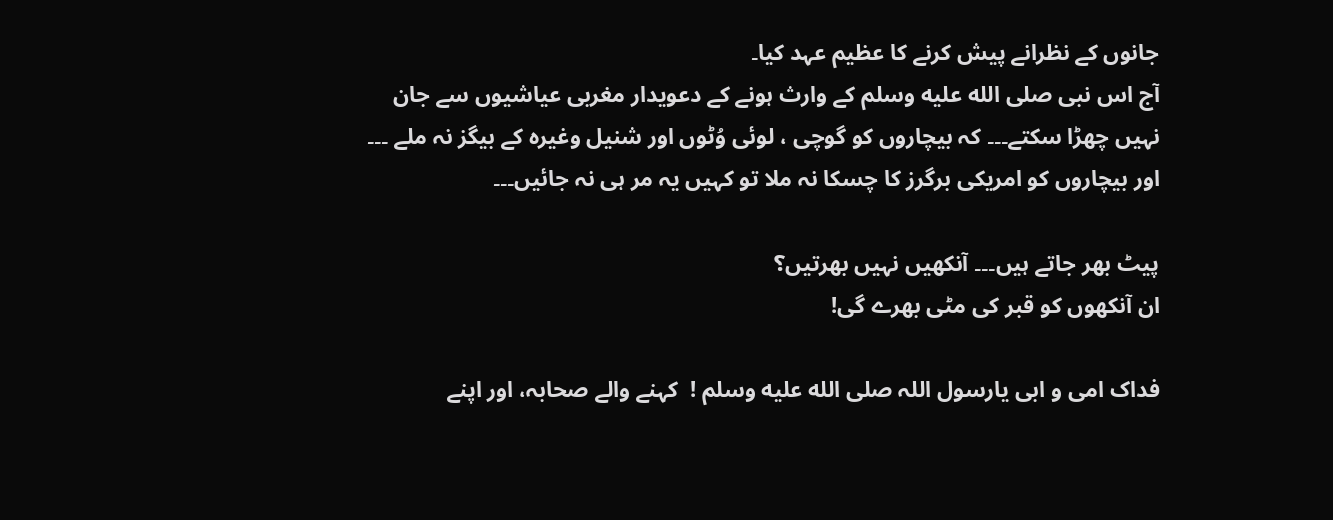جانوں کے نظرانے پیش کرنے کا عظیم عہد کیا۔
آج اس نبی صلى الله عليه وسلم کے وارث ہونے کے دعویدار مغربی عیاشیوں سے جان نہیں چھڑا سکتے۔۔۔ کہ بیچاروں کو گوچی ، لوئی وُٹوں اور شنیل وغیرہ کے بیگز نہ ملے ۔۔۔ اور بیچاروں کو امریکی برگرز کا چسکا نہ ملا تو کہیں یہ مر ہی نہ جائیں۔۔۔

پیٹ بھر جاتے ہیں۔۔۔ آنکھیں نہیں بھرتیں؟
ان آنکھوں کو قبر کی مٹی بھرے گی!

فداک امی و ابی یارسول اللہ صلى الله عليه وسلم !  کہنے والے صحابہ، اور اپنے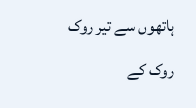ہاتھوں سے تیر روک روک کے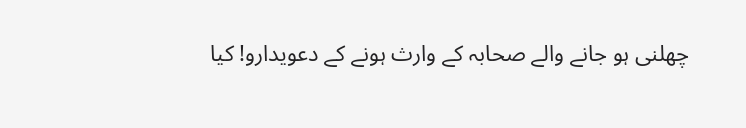چھلنی ہو جانے والے صحابہ کے وارث ہونے کے دعویدارو! کیا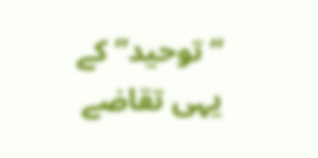“توحید” کے یہی تقاضے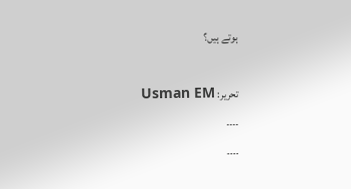ہوتے ہیں؟

تحریر: Usman EM
۔۔۔۔
۔۔۔۔